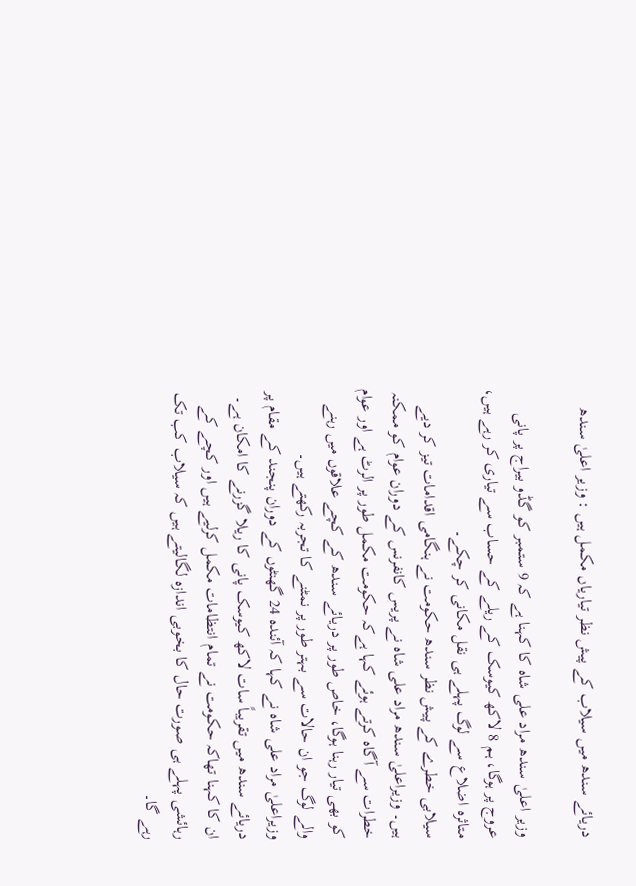دریائے سندھ میں سیلاب کے پیش نظر تیاریاں مکمل ہیں : وزیر اعلیٰ سندھ

وزیر اعلیٰ سندھ مراد علی شاہ کا کہنا ہے کہ 9 ستمبر کو گڈو بیراج پر پانی عروج پر ہوگا، ہم 8 لاکھ کیوسک کے ریلے کے حساب سے تیاری کر رہے ہیں، متاثرہ اضلاع سے لوگ پہلے ہی نقل مکانی کر چکے۔
سیلابی خطرے کے پیش نظر سندھ حکومت نے ہنگامی اقدامات تیز کر دیے ہیں۔ وزیراعلیٰ سندھ مراد علی شاہ نے پریس کانفرنس کے دوران عوام کو ممکنہ خطرات سے آگاہ کرتے ہوئے کہا ہےکہ حکومت مکمل طور پر الرٹ ہے اور عوام کو بھی تیار رہنا ہوگا، خاص طور پر دریائے سندھ کے کچے علاقوں میں رہنے والے لوگ جو ان حالات سے بہتر طور پر نمٹنے کا تجربہ رکھتے ہیں۔
وزیراعلیٰ مراد علی شاہ نے کہا کہ آئندہ 24 گھنٹوں کے دوران پنجند کے مقام پر دریائے سندھ میں تقریباً سات لاکھ کیوسک پانی کا ریلا گزرنے کا امکان ہے۔ ان کا کہنا تھاکہ حکومت نے تمام انتظامات مکمل کرلیے ہیں اور کچے کے رہائشی پہلے ہی صورت حال کا بخوبی اندازہ لگالیتے ہیں کہ سیلاب کب تک رہے گا۔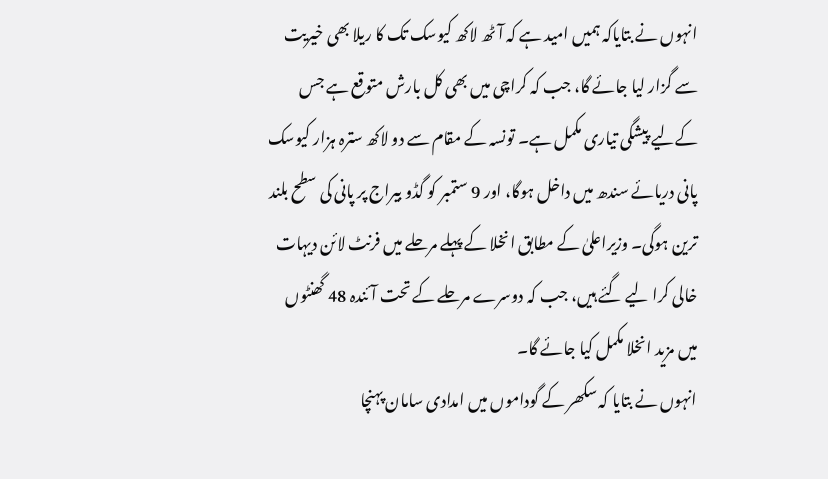انہوں نے بتایاکہ ہمیں امید ہے کہ آٹھ لاکھ کیوسک تک کا ریلا بھی خیریت سے گزار لیا جائے گا، جب کہ کراچی میں بھی کل بارش متوقع ہے جس کےلیے پیشگی تیاری مکمل ہے۔ تونسہ کے مقام سے دو لاکھ سترہ ہزار کیوسک پانی دریائے سندھ میں داخل ہوگا، اور 9 ستمبر کو گڈو بیراج پر پانی کی سطح بلند ترین ہوگی۔ وزیراعلیٰ کے مطابق انخلا کے پہلے مرحلے میں فرنٹ لائن دیہات خالی کرا لیے گئے ہیں، جب کہ دوسرے مرحلے کے تحت آئندہ 48 گھنٹوں میں مزید انخلا مکمل کیا جائے گا۔
انہوں نے بتایا کہ سکھر کے گوداموں میں امدادی سامان پہنچا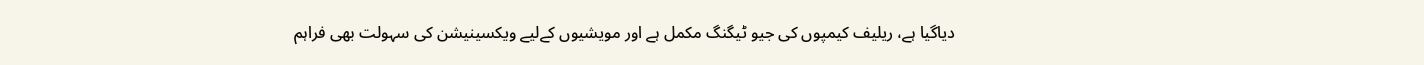دیاگیا ہے، ریلیف کیمپوں کی جیو ٹیگنگ مکمل ہے اور مویشیوں کےلیے ویکسینیشن کی سہولت بھی فراہم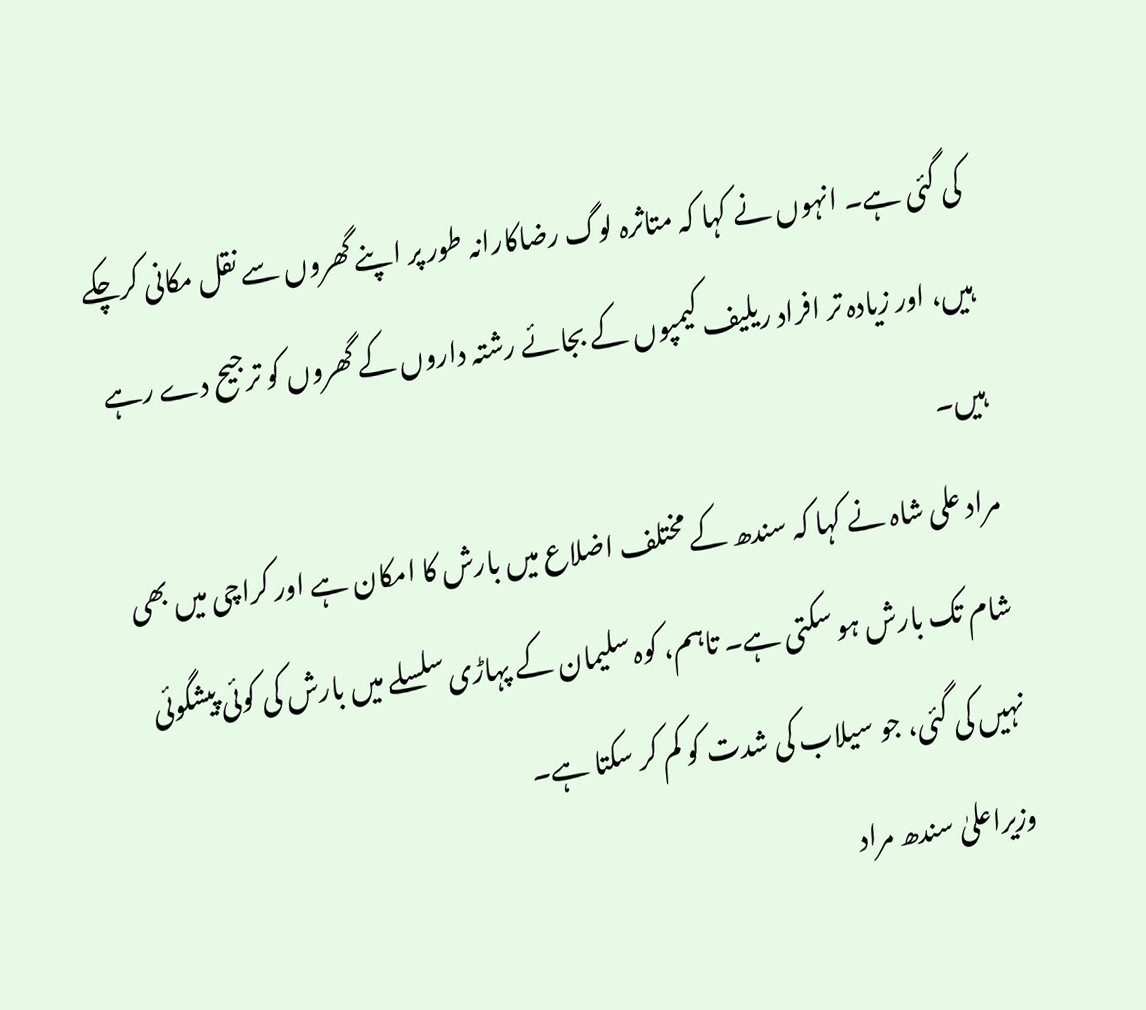کی گئی ہے۔ انہوں نے کہا کہ متاثرہ لوگ رضاکارانہ طور پر اپنے گھروں سے نقل مکانی کرچکے ہیں، اور زیادہ تر افراد ریلیف کیمپوں کے بجائے رشتہ داروں کے گھروں کو ترجیح دے رہے ہیں۔
مراد علی شاہ نے کہا کہ سندھ کے مختلف اضلاع میں بارش کا امکان ہے اور کراچی میں بھی شام تک بارش ہو سکتی ہے۔ تاہم، کوہ سلیمان کے پہاڑی سلسلے میں بارش کی کوئی پیشگوئی نہیں کی گئی، جو سیلاب کی شدت کو کم کر سکتا ہے۔
وزیراعلیٰ سندھ مراد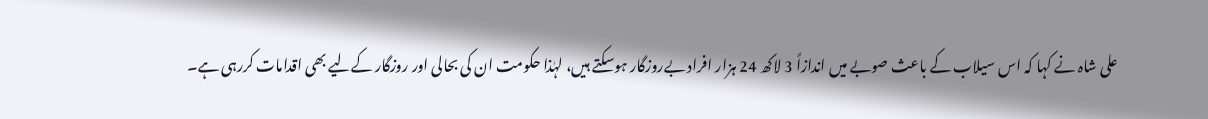علی شاہ نے کہا کہ اس سیلاب کے باعث صوبے میں اندازاً 3 لاکھ 24 ہزار افراد بےروزگار ہوسکتے ہیں، لہٰذا حکومت ان کی بحالی اور روزگار کےلیے بھی اقدامات کررہی ہے۔